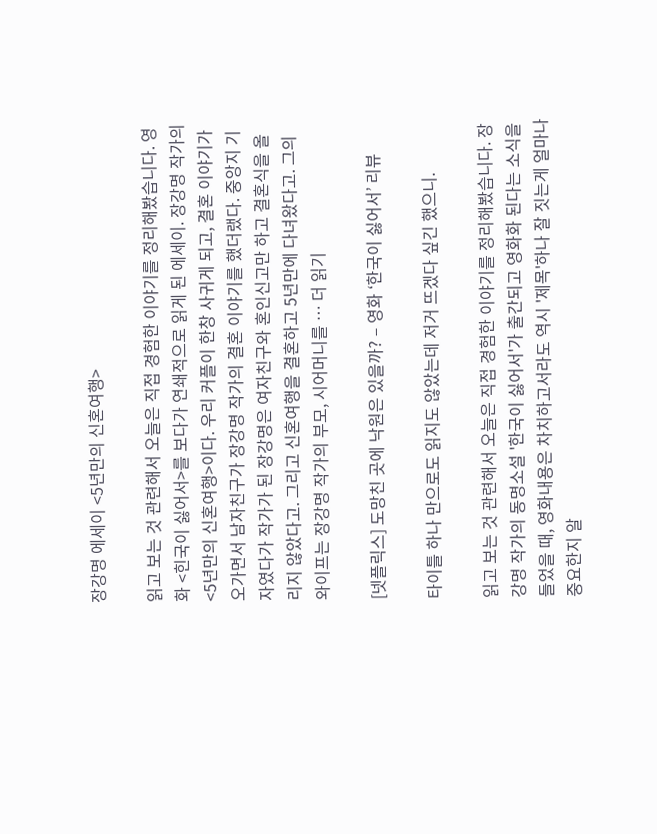장강명 에세이 <5년만의 신혼여행>

읽고 보는 것 관련해서 오늘은 직접 경험한 이야기를 정리해봤습니다. 영화 <힌국이 싫어서>를 보다가 연쇄적으로 읽게 된 에세이. 장강명 작가의 <5년만의 신혼여행>이다. 우리 커플이 한창 사귀게 되고, 결혼 이야기가 오가면서 남자친구가 장강명 작가의 결혼 이야기를 했더랬다. 중앙지 기자였다가 작가가 된 장강명은 여자친구와 혼인신고만 하고 결혼식을 올리지 않았다고. 그리고 신혼여행을 결혼하고 5년만에 다녀왔다고. 그의 와이프는 장강명 작가의 부모, 시어머니를 … 더 읽기

[넷플릭스] 도망친 곳에 낙원은 있을까? – 영화 ‘한국이 싫어서’ 리뷰

타이틀 하나 만으로도 읽지도 않았는데 저거 뜨겠다 싶긴 했으니.

읽고 보는 것 관련해서 오늘은 직접 경험한 이야기를 정리해봤습니다. 장강명 작가의 동명소설 '한국이 싫어서'가 출간되고 영화화 된다는 소식을 들었을 때, 영화내용은 차치하고서라도 역시 '제목'하나 잘 짓는게 얼마나 중요한지 알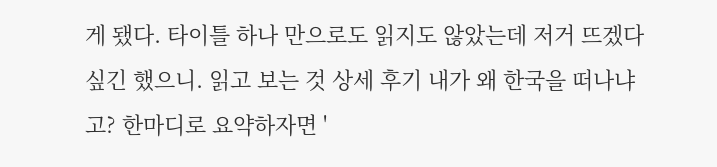게 됐다. 타이틀 하나 만으로도 읽지도 않았는데 저거 뜨겠다 싶긴 했으니. 읽고 보는 것 상세 후기 내가 왜 한국을 떠나냐고? 한마디로 요약하자면 '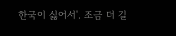한국이 싫어서'. 조금 더 길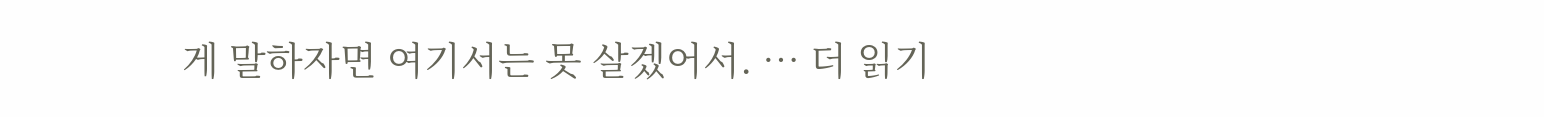게 말하자면 여기서는 못 살겠어서. … 더 읽기